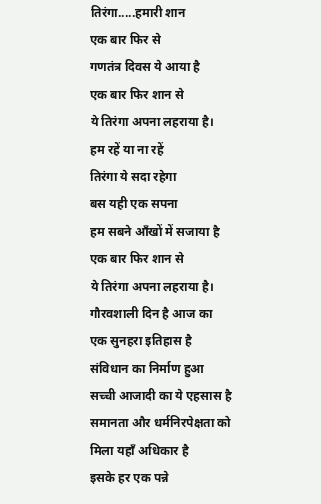तिरंगा.....हमारी शान
एक बार फिर से
गणतंत्र दिवस ये आया है
एक बार फिर शान से
ये तिरंगा अपना लहराया है।
हम रहें या ना रहें
तिरंगा ये सदा रहेगा
बस यही एक सपना
हम सबने आँखों में सजाया है
एक बार फिर शान से
ये तिरंगा अपना लहराया है।
गौरवशाली दिन है आज का
एक सुनहरा इतिहास है
संविधान का निर्माण हुआ
सच्ची आजादी का ये एहसास है
समानता और धर्मनिरपेक्षता को
मिला यहाँ अधिकार है
इसके हर एक पन्ने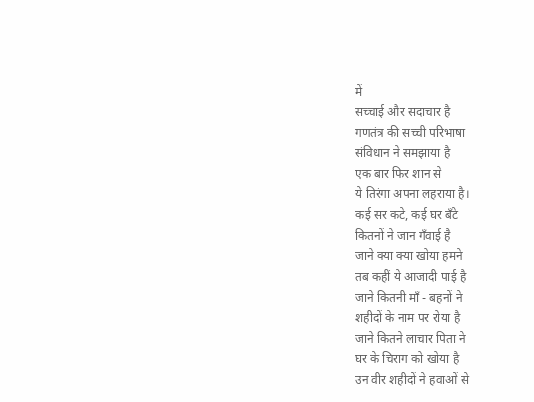में
सच्चाई और सदाचार है
गणतंत्र की सच्ची परिभाषा
संविधान ने समझाया है
एक बार फिर शान से
ये तिरंगा अपना लहराया है।
कई सर कटे, कई घर बँटे
कितनों ने जान गँवाई है
जाने क्या क्या खोया हमने
तब कहीं ये आजादी पाई है
जाने कितनी माँ - बहनों ने
शहीदों के नाम पर रोया है
जाने कितने लाचार पिता ने
घर के चिराग को खोया है
उन वीर शहीदों ने हवाओं से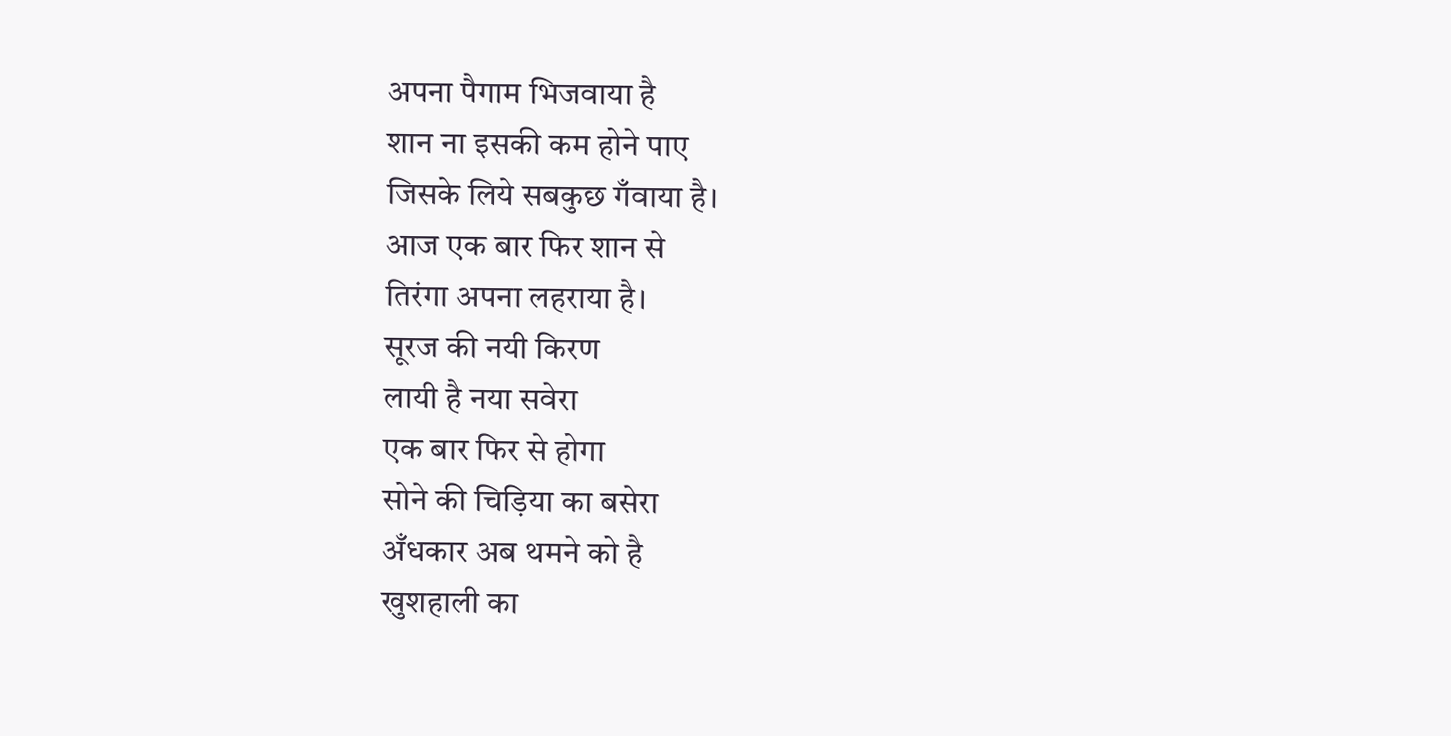अपना पैगाम भिजवाया है
शान ना इसकी कम होने पाए
जिसके लिये सबकुछ गँवाया है।
आज एक बार फिर शान से
तिरंगा अपना लहराया है।
सूरज की नयी किरण
लायी है नया सवेरा
एक बार फिर से होगा
सोने की चिड़िया का बसेरा
अँधकार अब थमने को है
खुशहाली का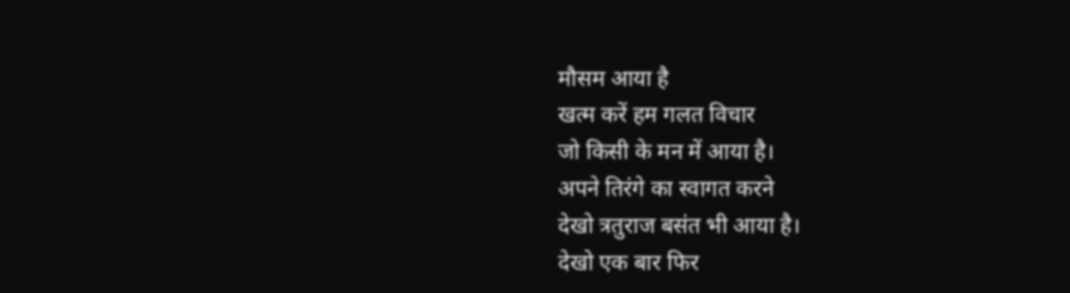मौसम आया है
खत्म करें हम गलत विचार
जो किसी के मन में आया है।
अपने तिरंगे का स्वागत करने
देखो त्रतुराज बसंत भी आया है।
देखो एक बार फिर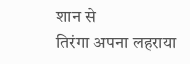शान से
तिरंगा अपना लहराया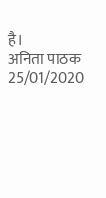है।
अनिता पाठक
25/01/2020